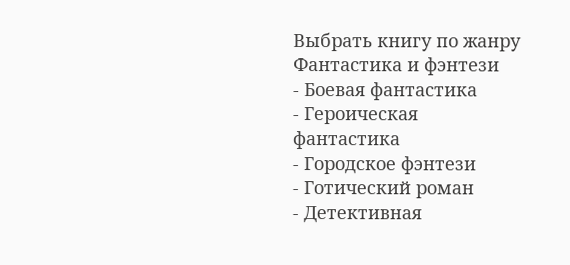Выбрать книгу по жанру
Фантастика и фэнтези
- Боевая фантастика
- Героическая фантастика
- Городское фэнтези
- Готический роман
- Детективная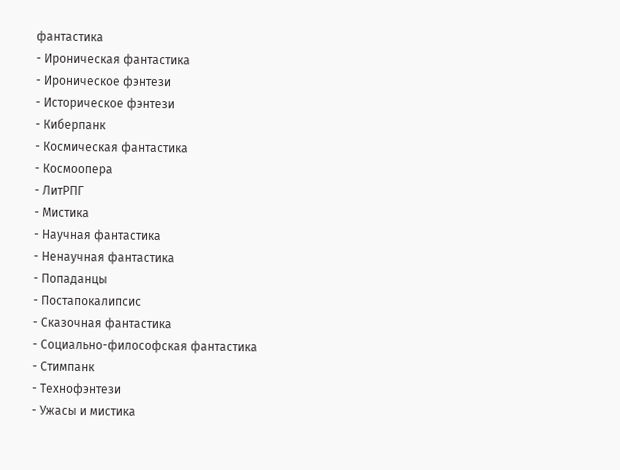фантастика
- Ироническая фантастика
- Ироническое фэнтези
- Историческое фэнтези
- Киберпанк
- Космическая фантастика
- Космоопера
- ЛитРПГ
- Мистика
- Научная фантастика
- Ненаучная фантастика
- Попаданцы
- Постапокалипсис
- Сказочная фантастика
- Социально-философская фантастика
- Стимпанк
- Технофэнтези
- Ужасы и мистика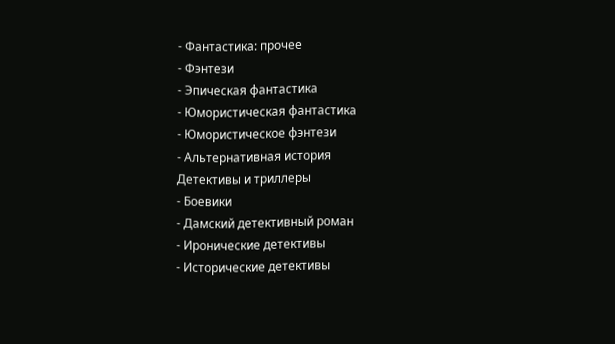- Фантастика: прочее
- Фэнтези
- Эпическая фантастика
- Юмористическая фантастика
- Юмористическое фэнтези
- Альтернативная история
Детективы и триллеры
- Боевики
- Дамский детективный роман
- Иронические детективы
- Исторические детективы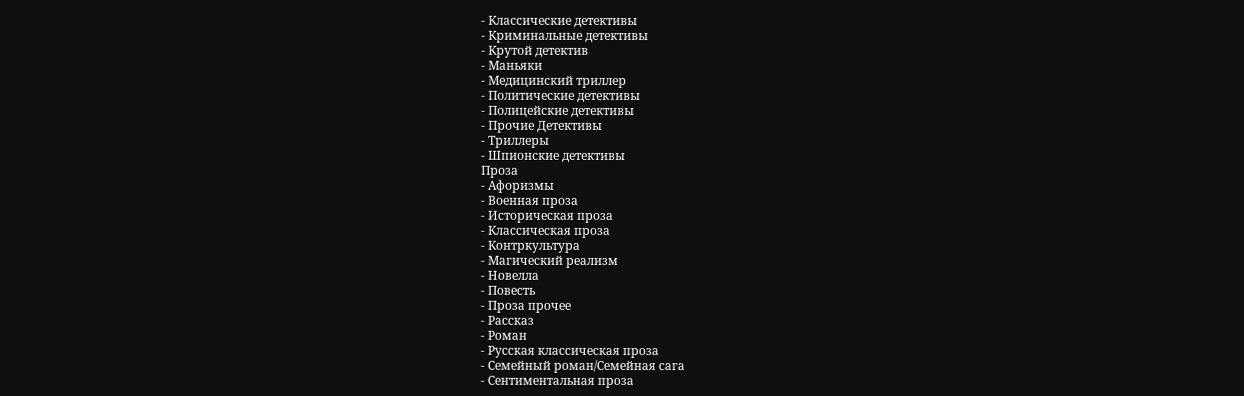- Классические детективы
- Криминальные детективы
- Крутой детектив
- Маньяки
- Медицинский триллер
- Политические детективы
- Полицейские детективы
- Прочие Детективы
- Триллеры
- Шпионские детективы
Проза
- Афоризмы
- Военная проза
- Историческая проза
- Классическая проза
- Контркультура
- Магический реализм
- Новелла
- Повесть
- Проза прочее
- Рассказ
- Роман
- Русская классическая проза
- Семейный роман/Семейная сага
- Сентиментальная проза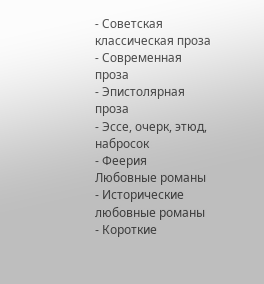- Советская классическая проза
- Современная проза
- Эпистолярная проза
- Эссе, очерк, этюд, набросок
- Феерия
Любовные романы
- Исторические любовные романы
- Короткие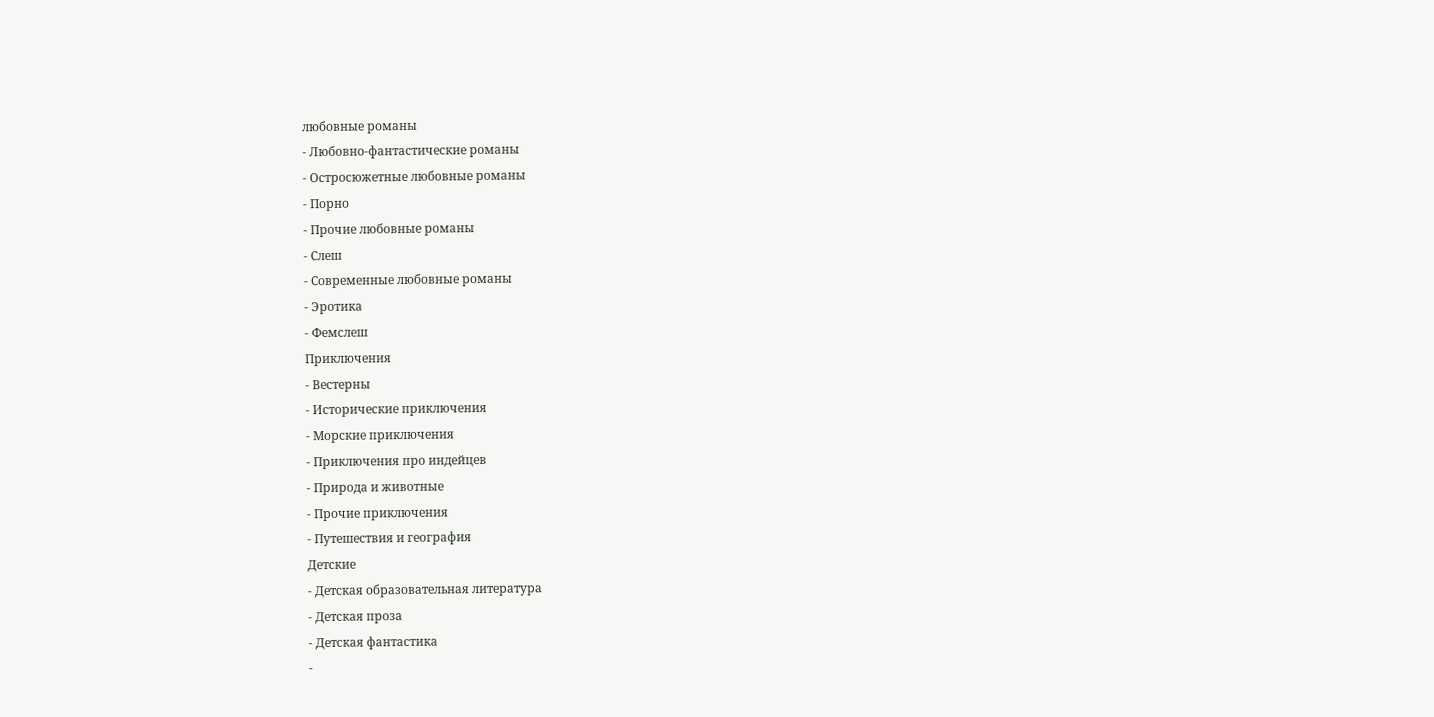любовные романы
- Любовно-фантастические романы
- Остросюжетные любовные романы
- Порно
- Прочие любовные романы
- Слеш
- Современные любовные романы
- Эротика
- Фемслеш
Приключения
- Вестерны
- Исторические приключения
- Морские приключения
- Приключения про индейцев
- Природа и животные
- Прочие приключения
- Путешествия и география
Детские
- Детская образовательная литература
- Детская проза
- Детская фантастика
-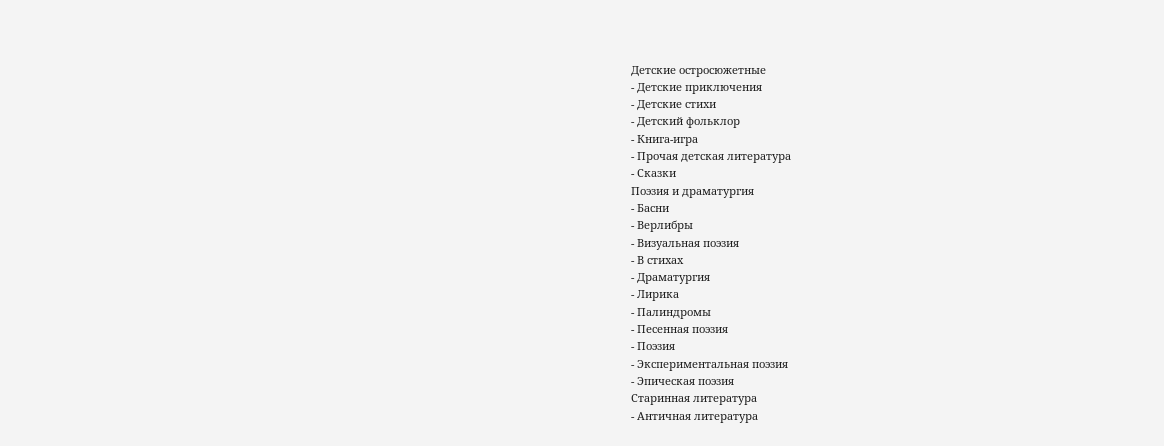Детские остросюжетные
- Детские приключения
- Детские стихи
- Детский фольклор
- Книга-игра
- Прочая детская литература
- Сказки
Поэзия и драматургия
- Басни
- Верлибры
- Визуальная поэзия
- В стихах
- Драматургия
- Лирика
- Палиндромы
- Песенная поэзия
- Поэзия
- Экспериментальная поэзия
- Эпическая поэзия
Старинная литература
- Античная литература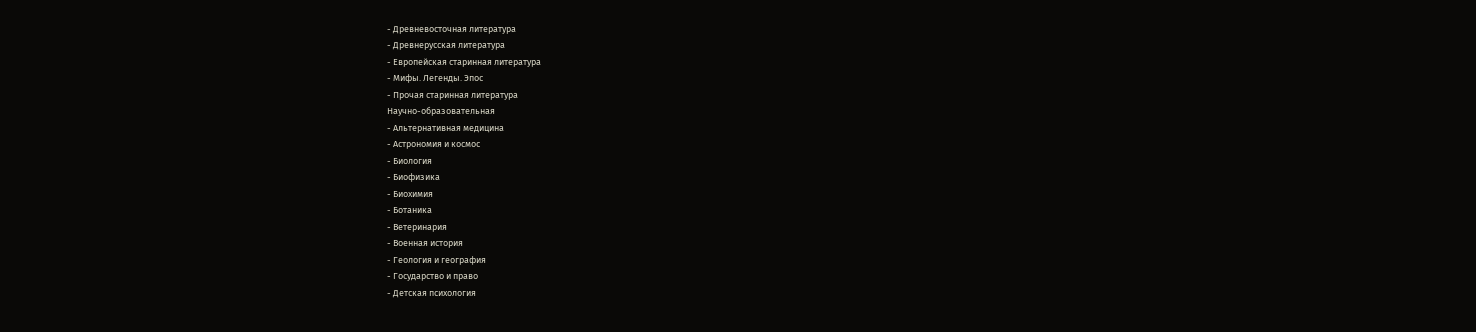- Древневосточная литература
- Древнерусская литература
- Европейская старинная литература
- Мифы. Легенды. Эпос
- Прочая старинная литература
Научно-образовательная
- Альтернативная медицина
- Астрономия и космос
- Биология
- Биофизика
- Биохимия
- Ботаника
- Ветеринария
- Военная история
- Геология и география
- Государство и право
- Детская психология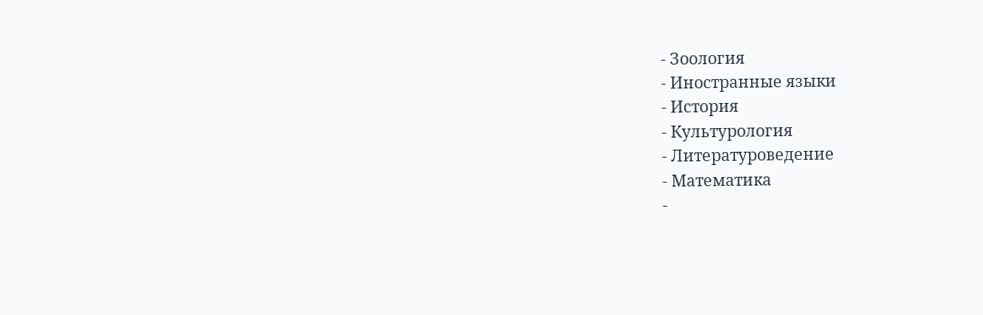- Зоология
- Иностранные языки
- История
- Культурология
- Литературоведение
- Математика
-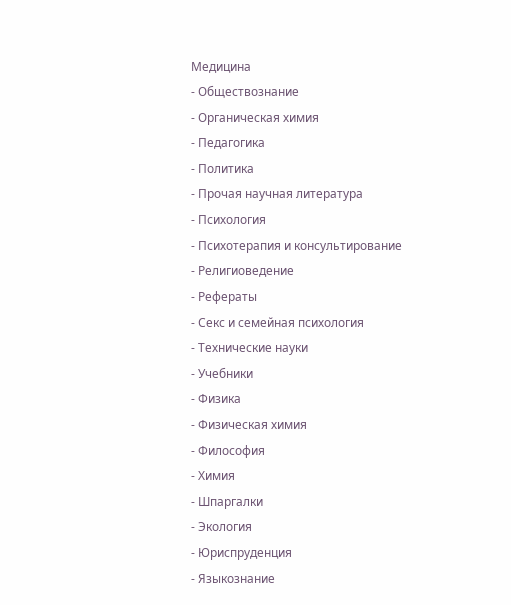Медицина
- Обществознание
- Органическая химия
- Педагогика
- Политика
- Прочая научная литература
- Психология
- Психотерапия и консультирование
- Религиоведение
- Рефераты
- Секс и семейная психология
- Технические науки
- Учебники
- Физика
- Физическая химия
- Философия
- Химия
- Шпаргалки
- Экология
- Юриспруденция
- Языкознание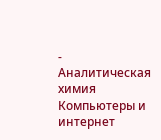- Аналитическая химия
Компьютеры и интернет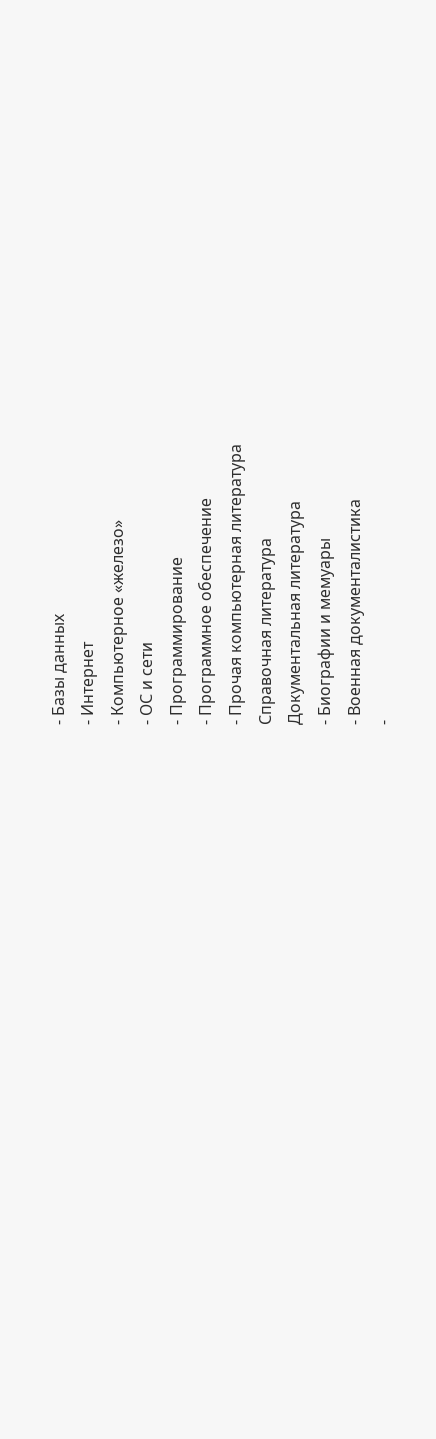- Базы данных
- Интернет
- Компьютерное «железо»
- ОС и сети
- Программирование
- Программное обеспечение
- Прочая компьютерная литература
Справочная литература
Документальная литература
- Биографии и мемуары
- Военная документалистика
-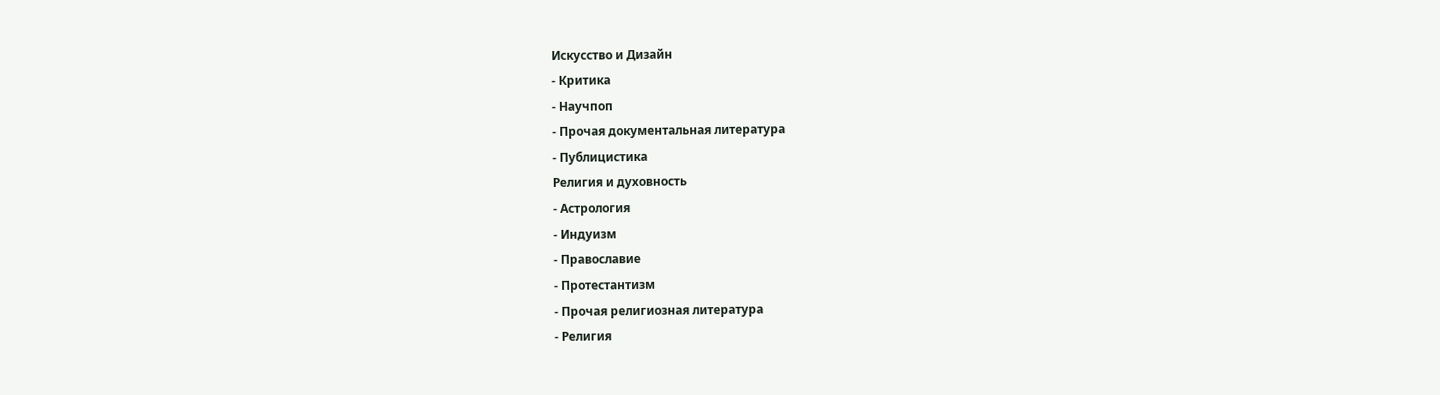Искусство и Дизайн
- Критика
- Научпоп
- Прочая документальная литература
- Публицистика
Религия и духовность
- Астрология
- Индуизм
- Православие
- Протестантизм
- Прочая религиозная литература
- Религия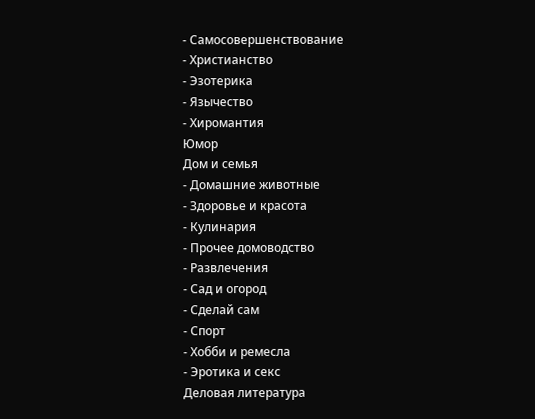- Самосовершенствование
- Христианство
- Эзотерика
- Язычество
- Хиромантия
Юмор
Дом и семья
- Домашние животные
- Здоровье и красота
- Кулинария
- Прочее домоводство
- Развлечения
- Сад и огород
- Сделай сам
- Спорт
- Хобби и ремесла
- Эротика и секс
Деловая литература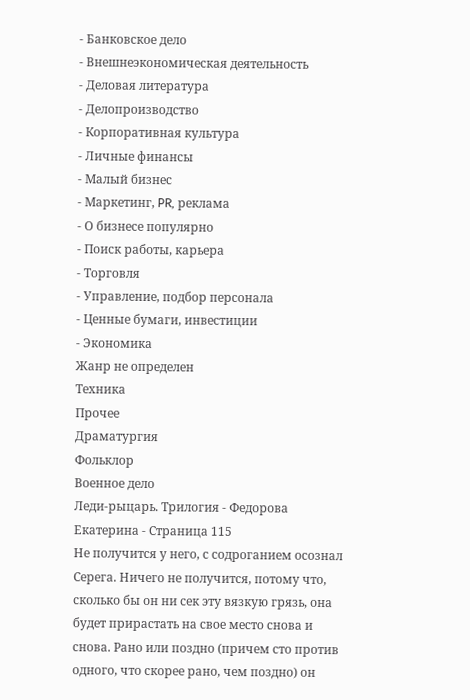- Банковское дело
- Внешнеэкономическая деятельность
- Деловая литература
- Делопроизводство
- Корпоративная культура
- Личные финансы
- Малый бизнес
- Маркетинг, PR, реклама
- О бизнесе популярно
- Поиск работы, карьера
- Торговля
- Управление, подбор персонала
- Ценные бумаги, инвестиции
- Экономика
Жанр не определен
Техника
Прочее
Драматургия
Фольклор
Военное дело
Леди-рыцарь. Трилогия - Федорова Екатерина - Страница 115
Не получится у него, с содроганием осознал Серега. Ничего не получится, потому что, сколько бы он ни сек эту вязкую грязь, она будет прирастать на свое место снова и снова. Рано или поздно (причем сто против одного, что скорее рано, чем поздно) он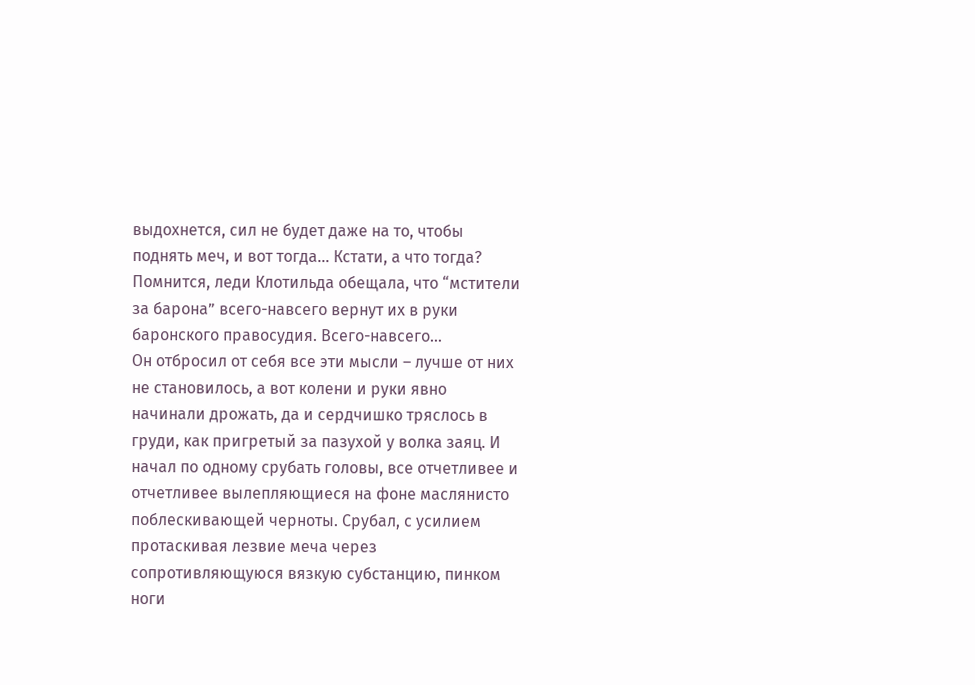выдохнется, сил не будет даже на то, чтобы поднять меч, и вот тогда… Кстати, а что тогда? Помнится, леди Клотильда обещала, что “мстители за барона” всего-навсего вернут их в руки баронского правосудия. Всего-навсего…
Он отбросил от себя все эти мысли – лучше от них не становилось, а вот колени и руки явно начинали дрожать, да и сердчишко тряслось в груди, как пригретый за пазухой у волка заяц. И начал по одному срубать головы, все отчетливее и отчетливее вылепляющиеся на фоне маслянисто поблескивающей черноты. Срубал, с усилием протаскивая лезвие меча через сопротивляющуюся вязкую субстанцию, пинком ноги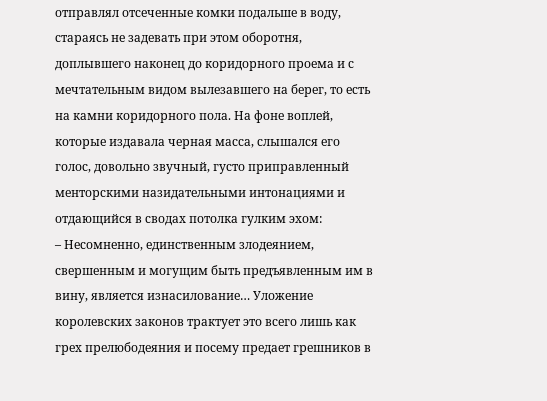отправлял отсеченные комки подальше в воду, стараясь не задевать при этом оборотня, доплывшего наконец до коридорного проема и с мечтательным видом вылезавшего на берег, то есть на камни коридорного пола. На фоне воплей, которые издавала черная масса, слышался его голос, довольно звучный, густо приправленный менторскими назидательными интонациями и отдающийся в сводах потолка гулким эхом:
– Несомненно, единственным злодеянием, свершенным и могущим быть предъявленным им в вину, является изнасилование… Уложение королевских законов трактует это всего лишь как грех прелюбодеяния и посему предает грешников в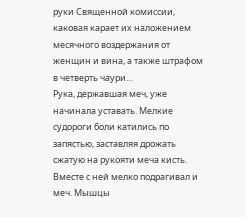руки Священной комиссии, каковая карает их наложением месячного воздержания от женщин и вина, а также штрафом в четверть чаури…
Рука, державшая меч, уже начинала уставать. Мелкие судороги боли катились по запястью, заставляя дрожать сжатую на рукояти меча кисть. Вместе с ней мелко подрагивал и меч. Мышцы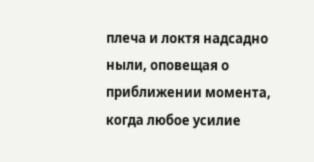плеча и локтя надсадно ныли, оповещая о приближении момента, когда любое усилие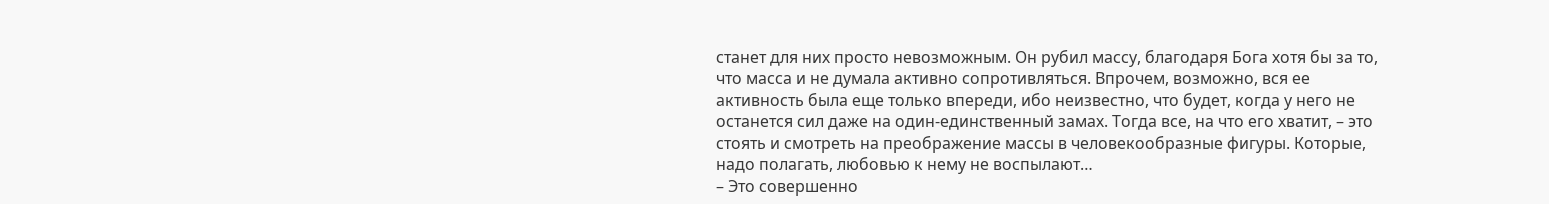станет для них просто невозможным. Он рубил массу, благодаря Бога хотя бы за то, что масса и не думала активно сопротивляться. Впрочем, возможно, вся ее активность была еще только впереди, ибо неизвестно, что будет, когда у него не останется сил даже на один-единственный замах. Тогда все, на что его хватит, – это стоять и смотреть на преображение массы в человекообразные фигуры. Которые, надо полагать, любовью к нему не воспылают…
– Это совершенно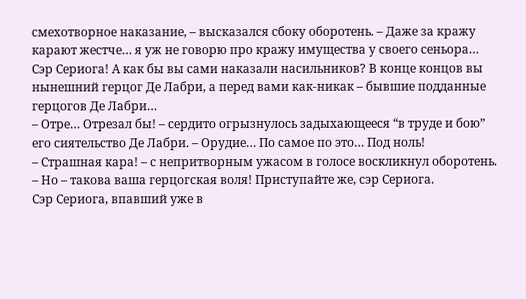смехотворное наказание, – высказался сбоку оборотень. – Даже за кражу карают жестче… я уж не говорю про кражу имущества у своего сеньора… Сэр Сериога! А как бы вы сами наказали насильников? В конце концов вы нынешний герцог Де Лабри, а перед вами как-никак – бывшие подданные герцогов Де Лабри…
– Отре… Отрезал бы! – сердито огрызнулось задыхающееся “в труде и бою” его сиятельство Де Лабри. – Орудие… По самое по это… Под ноль!
– Страшная кара! – с непритворным ужасом в голосе воскликнул оборотень. – Но – такова ваша герцогская воля! Приступайте же, сэр Сериога.
Сэр Сериога, впавший уже в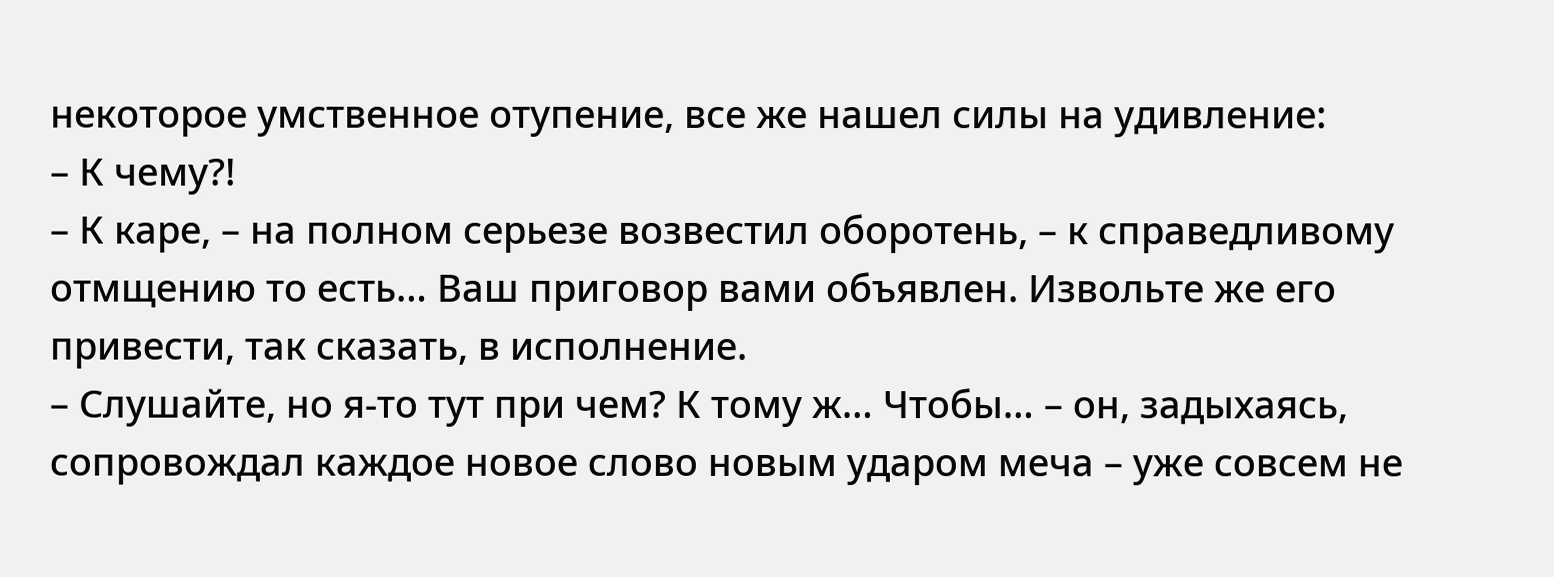некоторое умственное отупение, все же нашел силы на удивление:
– К чему?!
– К каре, – на полном серьезе возвестил оборотень, – к справедливому отмщению то есть… Ваш приговор вами объявлен. Извольте же его привести, так сказать, в исполнение.
– Слушайте, но я-то тут при чем? К тому ж… Чтобы… – он, задыхаясь, сопровождал каждое новое слово новым ударом меча – уже совсем не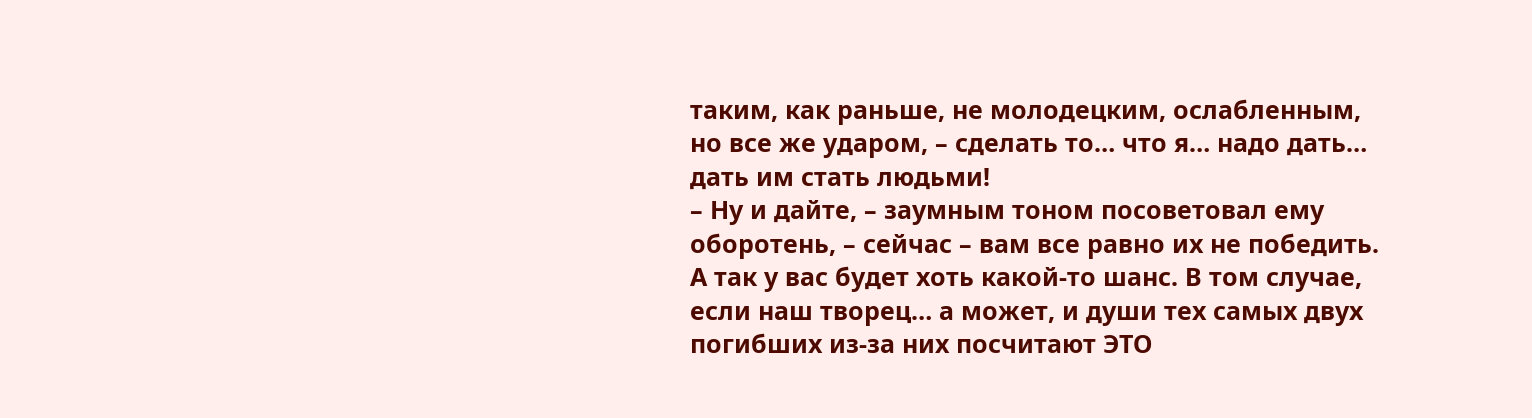таким, как раньше, не молодецким, ослабленным, но все же ударом, – сделать то… что я… надо дать… дать им стать людьми!
– Ну и дайте, – заумным тоном посоветовал ему оборотень, – сейчас – вам все равно их не победить. А так у вас будет хоть какой-то шанс. В том случае, если наш творец… а может, и души тех самых двух погибших из-за них посчитают ЭТО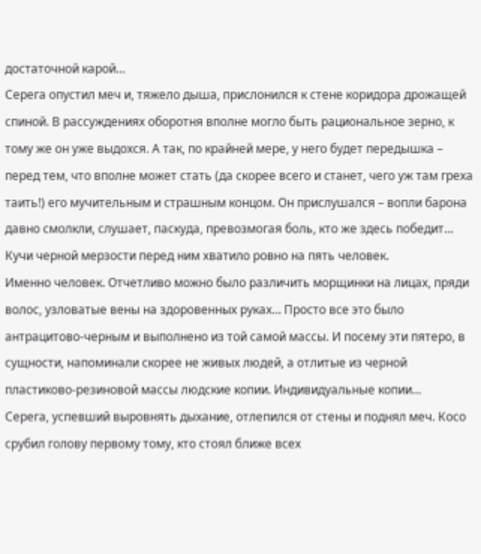достаточной карой…
Серега опустил меч и, тяжело дыша, прислонился к стене коридора дрожащей спиной. В рассуждениях оборотня вполне могло быть рациональное зерно, к тому же он уже выдохся. А так, по крайней мере, у него будет передышка – перед тем, что вполне может стать (да скорее всего и станет, чего уж там греха таить!) его мучительным и страшным концом. Он прислушался – вопли барона давно смолкли, слушает, паскуда, превозмогая боль, кто же здесь победит…
Кучи черной мерзости перед ним хватило ровно на пять человек.
Именно человек. Отчетливо можно было различить морщинки на лицах, пряди волос, узловатые вены на здоровенных руках… Просто все это было антрацитово-черным и выполнено из той самой массы. И посему эти пятеро, в сущности, напоминали скорее не живых людей, а отлитые из черной пластиково-резиновой массы людские копии. Индивидуальные копии…
Серега, успевший выровнять дыхание, отлепился от стены и поднял меч. Косо срубил голову первому тому, кто стоял ближе всех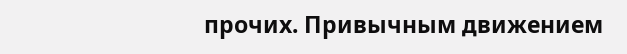прочих. Привычным движением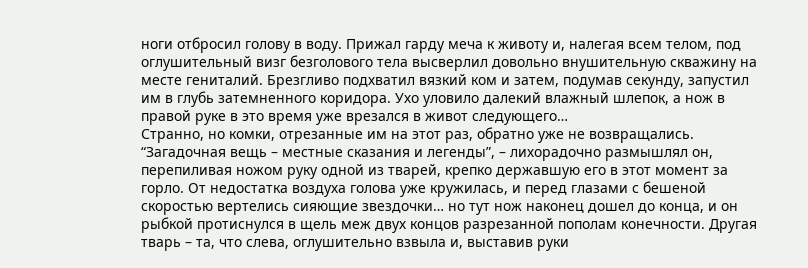ноги отбросил голову в воду. Прижал гарду меча к животу и, налегая всем телом, под оглушительный визг безголового тела высверлил довольно внушительную скважину на месте гениталий. Брезгливо подхватил вязкий ком и затем, подумав секунду, запустил им в глубь затемненного коридора. Ухо уловило далекий влажный шлепок, а нож в правой руке в это время уже врезался в живот следующего…
Странно, но комки, отрезанные им на этот раз, обратно уже не возвращались.
“Загадочная вещь – местные сказания и легенды”, – лихорадочно размышлял он, перепиливая ножом руку одной из тварей, крепко державшую его в этот момент за горло. От недостатка воздуха голова уже кружилась, и перед глазами с бешеной скоростью вертелись сияющие звездочки… но тут нож наконец дошел до конца, и он рыбкой протиснулся в щель меж двух концов разрезанной пополам конечности. Другая тварь – та, что слева, оглушительно взвыла и, выставив руки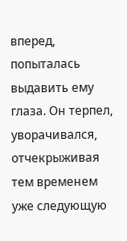вперед, попыталась выдавить ему глаза. Он терпел, уворачивался, отчекрыживая тем временем уже следующую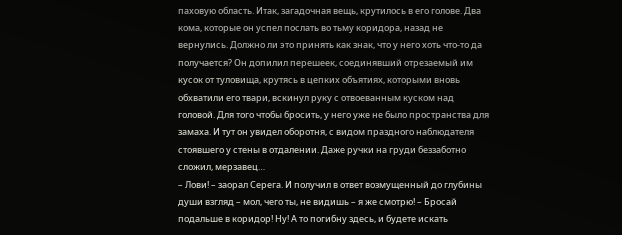паховую область. Итак, загадочная вещь, крутилось в его голове. Два кома, которые он успел послать во тьму коридора, назад не вернулись. Должно ли это принять как знак, что у него хоть что-то да получается? Он допилил перешеек, соединявший отрезаемый им кусок от туловища, крутясь в цепких объятиях, которыми вновь обхватили его твари, вскинул руку с отвоеванным куском над головой. Для того чтобы бросить, у него уже не было пространства для замаха. И тут он увидел оборотня, с видом праздного наблюдателя стоявшего у стены в отдалении. Даже ручки на груди беззаботно сложил, мерзавец…
– Лови! – заорал Серега. И получил в ответ возмущенный до глубины души взгляд – мол, чего ты, не видишь – я же смотрю! – Бросай подальше в коридор! Ну! А то погибну здесь, и будете искать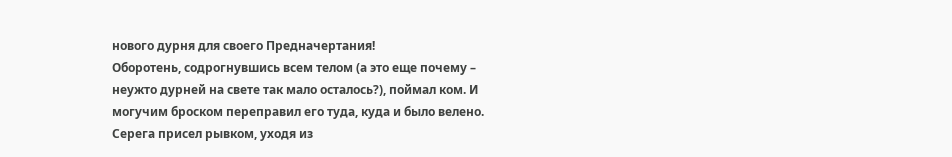нового дурня для своего Предначертания!
Оборотень, содрогнувшись всем телом (а это еще почему – неужто дурней на свете так мало осталось?), поймал ком. И могучим броском переправил его туда, куда и было велено.
Серега присел рывком, уходя из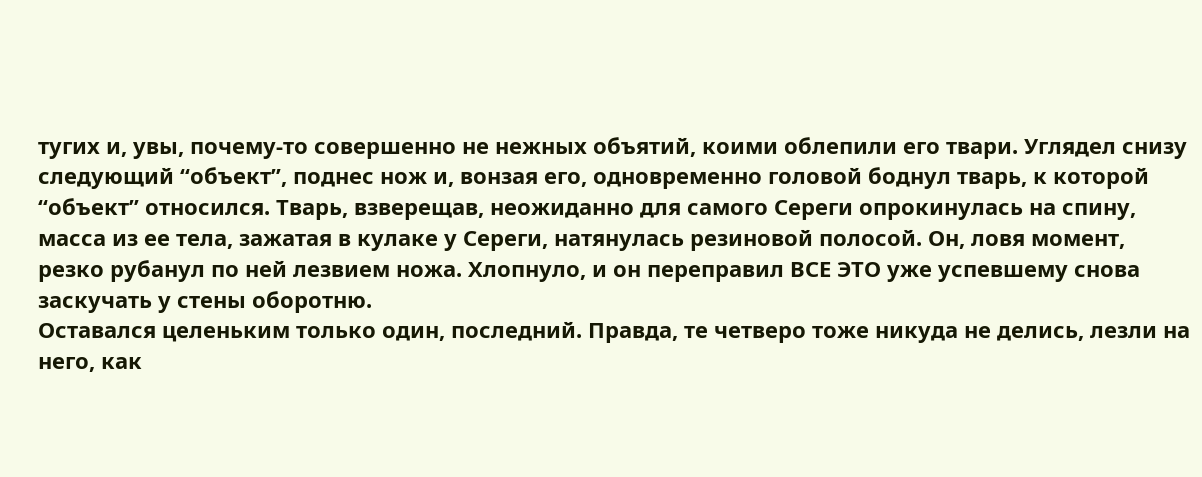тугих и, увы, почему-то совершенно не нежных объятий, коими облепили его твари. Углядел снизу следующий “объект”, поднес нож и, вонзая его, одновременно головой боднул тварь, к которой “объект” относился. Тварь, взверещав, неожиданно для самого Сереги опрокинулась на спину, масса из ее тела, зажатая в кулаке у Сереги, натянулась резиновой полосой. Он, ловя момент, резко рубанул по ней лезвием ножа. Хлопнуло, и он переправил ВСЕ ЭТО уже успевшему снова заскучать у стены оборотню.
Оставался целеньким только один, последний. Правда, те четверо тоже никуда не делись, лезли на него, как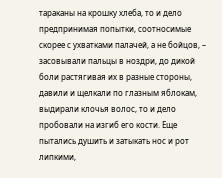тараканы на крошку хлеба, то и дело предпринимая попытки, соотносимые скорее с ухватками палачей, а не бойцов, – засовывали пальцы в ноздри, до дикой боли растягивая их в разные стороны, давили и щелкали по глазным яблокам, выдирали клочья волос, то и дело пробовали на изгиб его кости. Еще пытались душить и затыкать нос и рот липкими,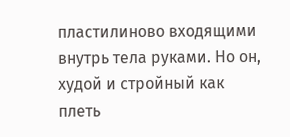пластилиново входящими внутрь тела руками. Но он, худой и стройный как плеть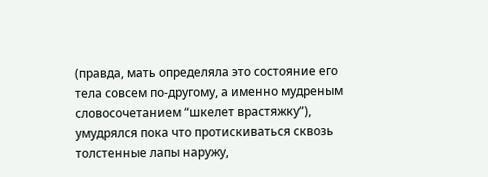(правда, мать определяла это состояние его тела совсем по-другому, а именно мудреным словосочетанием “шкелет врастяжку”), умудрялся пока что протискиваться сквозь толстенные лапы наружу,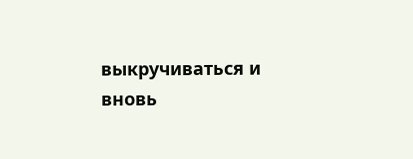выкручиваться и вновь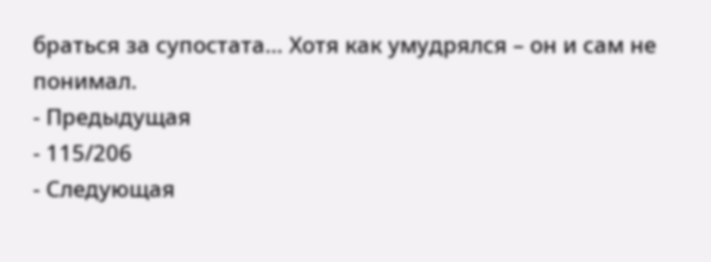браться за супостата… Хотя как умудрялся – он и сам не понимал.
- Предыдущая
- 115/206
- Следующая